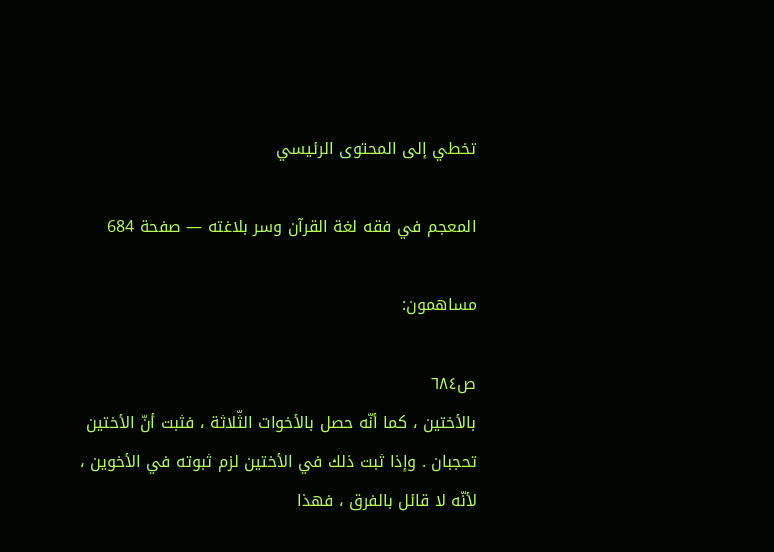تخطي إلى المحتوى الرئيسي

المعجم في فقه لغة القرآن وسر بلاغته — صفحة 684

مساهمون:

ص٦٨٤
بالأختين ، كما أنّه حصل بالأخوات الثّلاثة ، فثبت أنّ الأختين تحجبان . وإذا ثبت ذلك في الأختين لزم ثبوته في الأخوين ، لأنّه لا قائل بالفرق ، فهذا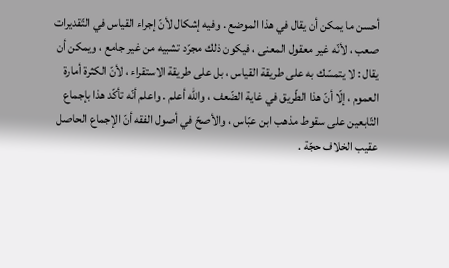أحسن ما يمكن أن يقال في هذا الموضع . وفيه إشكال لأنّ إجراء القياس في التّقديرات صعب ، لأنّه غير معقول المعنى ، فيكون ذلك مجرّد تشبيه من غير جامع ، ويمكن أن يقال : لا يتمسّك به على طريقة القياس ، بل على طريقة الاستقراء ، لأنّ الكثرة أمارة العموم ، إلّا أنّ هذا الطّريق في غاية الضّعف ، واللّه أعلم . واعلم أنّه تأكّد هذا بإجماع التّابعين على سقوط مذهب ابن عبّاس ، والأصحّ في أصول الفقه أنّ الإجماع الحاصل عقيب الخلاف حجّة .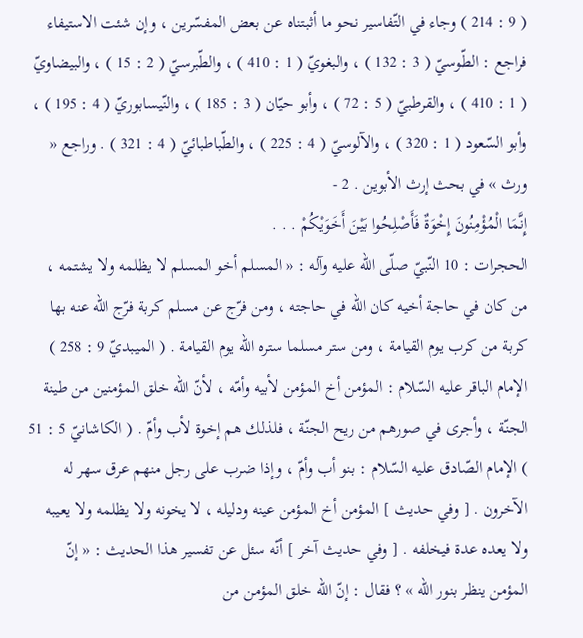( 9 : 214 ) وجاء في التّفاسير نحو ما أثبتناه عن بعض المفسّرين ، وإن شئت الاستيفاء فراجع : الطّوسيّ ( 3 : 132 ) ، والبغويّ ( 1 : 410 ) ، والطّبرسيّ ( 2 : 15 ) ، والبيضاويّ ( 1 : 410 ) ، والقرطبيّ ( 5 : 72 ) ، وأبو حيّان ( 3 : 185 ) ، والنّيسابوريّ ( 4 : 195 ) ، وأبو السّعود ( 1 : 320 ) ، والآلوسيّ ( 4 : 225 ) ، والطّباطبائيّ ( 4 : 321 ) . وراجع « ورث » في بحث إرث الأبوين . 2 -
إِنَّمَا الْمُؤْمِنُونَ إِخْوَةٌ فَأَصْلِحُوا بَيْنَ أَخَوَيْكُمْ . . .
الحجرات : 10 النّبيّ صلّى اللّه عليه وآله : « المسلم أخو المسلم لا يظلمه ولا يشتمه ، من كان في حاجة أخيه كان اللّه في حاجته ، ومن فرّج عن مسلم كربة فرّج اللّه عنه بها كربة من كرب يوم القيامة ، ومن ستر مسلما ستره اللّه يوم القيامة . ( الميبديّ 9 : 258 ) الإمام الباقر عليه السّلام : المؤمن أخ المؤمن لأبيه وأمّه ، لأنّ اللّه خلق المؤمنين من طينة الجنّة ، وأجرى في صورهم من ريح الجنّة ، فلذلك هم إخوة لأب وأمّ . ( الكاشانيّ 5 : 51 ) الإمام الصّادق عليه السّلام : بنو أب وأمّ ، وإذا ضرب على رجل منهم عرق سهر له الآخرون . [ وفي حديث ] المؤمن أخ المؤمن عينه ودليله ، لا يخونه ولا يظلمه ولا يعيبه ولا يعده عدة فيخلفه . [ وفي حديث آخر ] أنّه سئل عن تفسير هذا الحديث : « إنّ المؤمن ينظر بنور اللّه » ؟ فقال : إنّ اللّه خلق المؤمن من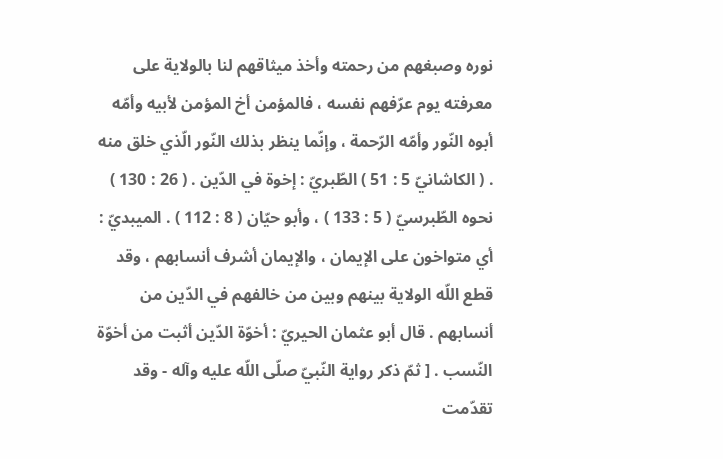نوره وصبغهم من رحمته وأخذ ميثاقهم لنا بالولاية على معرفته يوم عرّفهم نفسه ، فالمؤمن أخ المؤمن لأبيه وأمّه أبوه النّور وأمّه الرّحمة ، وإنّما ينظر بذلك النّور الّذي خلق منه . ( الكاشانيّ 5 : 51 ) الطّبريّ : إخوة في الدّين . ( 26 : 130 ) نحوه الطّبرسيّ ( 5 : 133 ) ، وأبو حيّان ( 8 : 112 ) . الميبديّ : أي متواخون على الإيمان ، والإيمان أشرف أنسابهم ، وقد قطع اللّه الولاية بينهم وبين من خالفهم في الدّين من أنسابهم . قال أبو عثمان الحيريّ : أخوّة الدّين أثبت من أخوّة النّسب . [ ثمّ ذكر رواية النّبيّ صلّى اللّه عليه وآله - وقد تقدّمت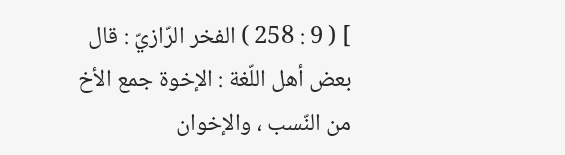] ( 9 : 258 ) الفخر الرّازيّ : قال بعض أهل اللّغة : الإخوة جمع الأخ من النّسب ، والإخوان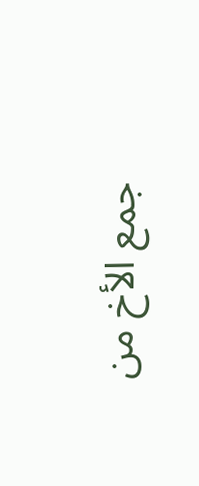جمع الأخ من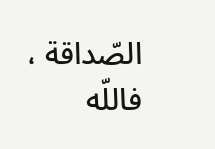الصّداقة ، فاللّه